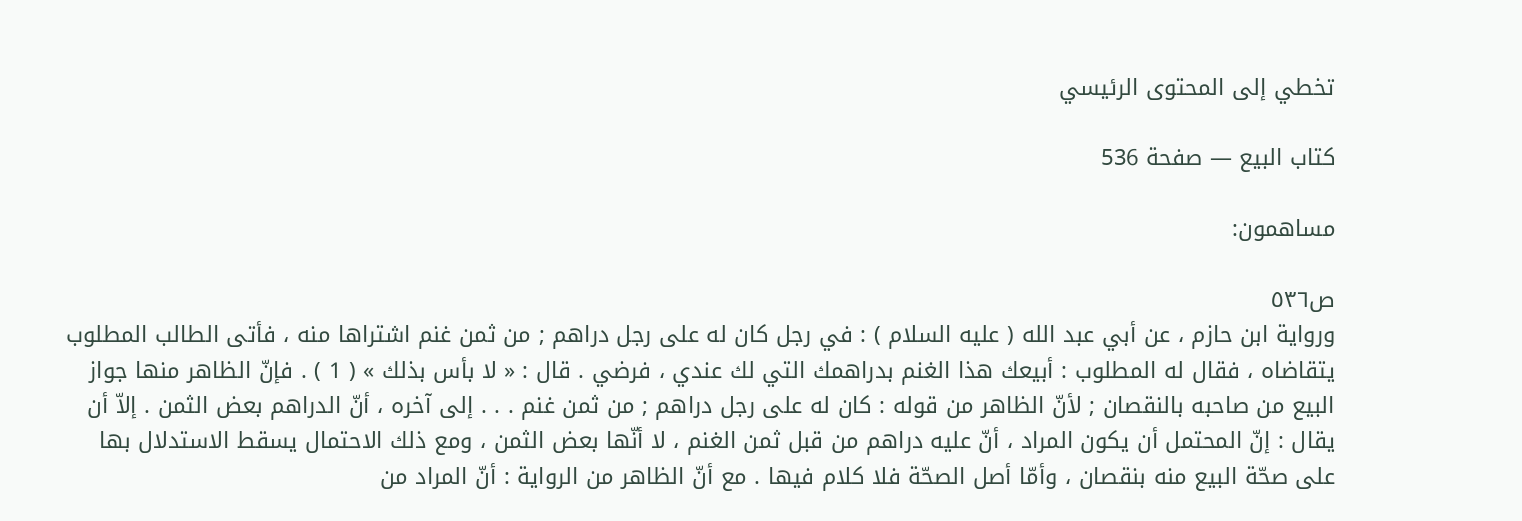تخطي إلى المحتوى الرئيسي

كتاب البيع — صفحة 536

مساهمون:

ص٥٣٦
ورواية ابن حازم ، عن أبي عبد الله ( عليه السلام ) : في رجل كان له على رجل دراهم ; من ثمن غنم اشتراها منه ، فأتى الطالب المطلوب يتقاضاه ، فقال له المطلوب : أبيعك هذا الغنم بدراهمك التي لك عندي ، فرضي . قال : « لا بأس بذلك » ( 1 ) . فإنّ الظاهر منها جواز البيع من صاحبه بالنقصان ; لأنّ الظاهر من قوله : كان له على رجل دراهم ; من ثمن غنم . . . إلى آخره ، أنّ الدراهم بعض الثمن . إلاّ أن يقال : إنّ المحتمل أن يكون المراد ، أنّ عليه دراهم من قبل ثمن الغنم ، لا أنّها بعض الثمن ، ومع ذلك الاحتمال يسقط الاستدلال بها على صحّة البيع منه بنقصان ، وأمّا أصل الصحّة فلا كلام فيها . مع أنّ الظاهر من الرواية : أنّ المراد من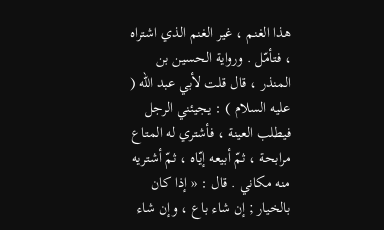هذا الغنم ، غير الغنم الذي اشتراه ، فتأمّل . ورواية الحسين بن المنذر ، قال قلت لأبي عبد الله ( عليه السلام ) : يجيئني الرجل فيطلب العينة ، فأشتري له المتاع مرابحة ، ثمّ أبيعه إيّاه ، ثمّ أشتريه منه مكاني . قال : « إذا كان بالخيار ; إن شاء باع ، وإن شاء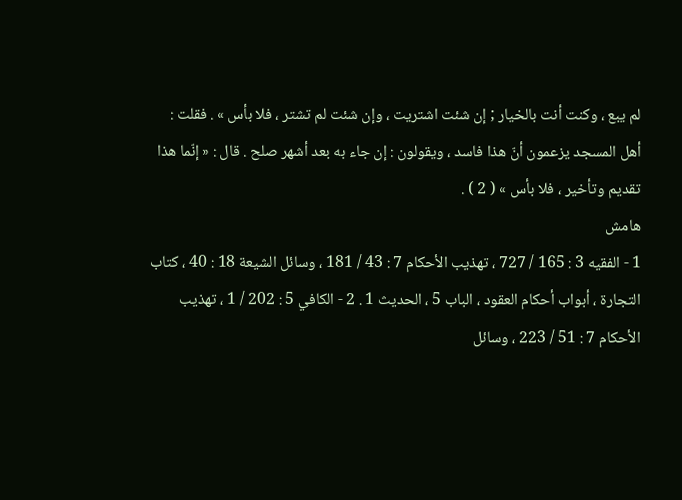لم يبع ، وكنت أنت بالخيار ; إن شئت اشتريت ، وإن شئت لم تشتر ، فلا بأس » . فقلت : أهل المسجد يزعمون أنّ هذا فاسد ، ويقولون : إن جاء به بعد أشهر صلح . قال : « إنّما هذا تقديم وتأخير ، فلا بأس » ( 2 ) .
هامش
1 - الفقيه 3 : 165 / 727 ، تهذيب الأحكام 7 : 43 / 181 ، وسائل الشيعة 18 : 40 ، كتاب التجارة ، أبواب أحكام العقود ، الباب 5 ، الحديث 1 . 2 - الكافي 5 : 202 / 1 ، تهذيب الأحكام 7 : 51 / 223 ، وسائل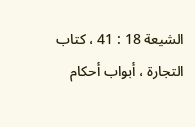الشيعة 18 : 41 ، كتاب التجارة ، أبواب أحكام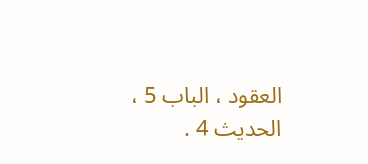العقود ، الباب 5 ، الحديث 4 .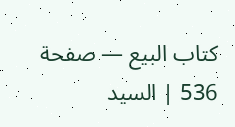كتاب البيع — صفحة 536 | السيد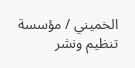الخميني / مؤسسة تنظيم ونشر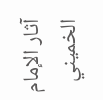آثار الإمام الخميني